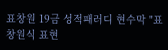표창원 19금 성적패러디 현수막 "표창원식 표현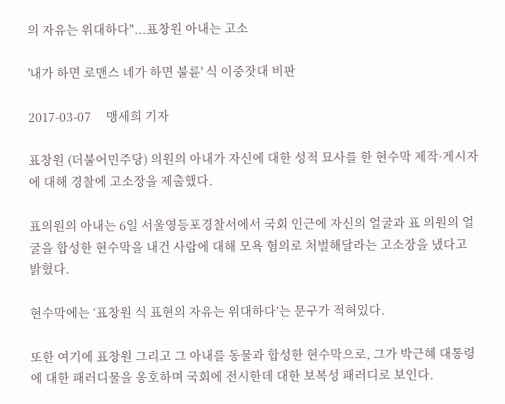의 자유는 위대하다"...표창원 아내는 고소

'내가 하면 로맨스 네가 하면 불륜' 식 이중잣대 비판

2017-03-07     맹세희 기자

표창원 (더불어민주당) 의원의 아내가 자신에 대한 성적 묘사를 한 현수막 제작·게시자에 대해 경찰에 고소장을 제출했다.

표의원의 아내는 6일 서울영등포경찰서에서 국회 인근에 자신의 얼굴과 표 의원의 얼굴을 합성한 현수막을 내건 사람에 대해 모욕 혐의로 처벌해달라는 고소장을 냈다고 밝혔다.

현수막에는 ‘표창원 식 표현의 자유는 위대하다’는 문구가 적혀있다.

또한 여기에 표창원 그리고 그 아내를 동물과 합성한 현수막으로, 그가 박근혜 대통령에 대한 패러디물을 옹호하며 국회에 전시한데 대한 보복성 패러디로 보인다.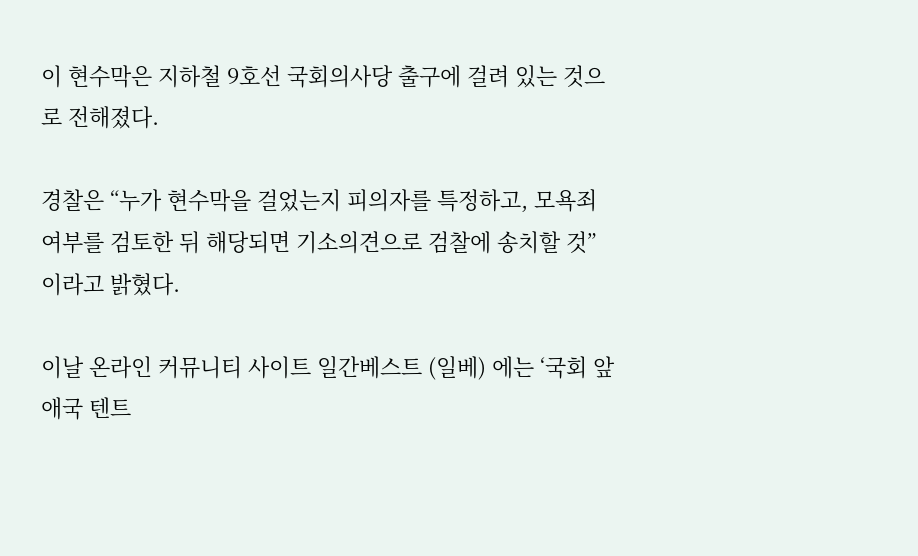이 현수막은 지하철 9호선 국회의사당 출구에 걸려 있는 것으로 전해졌다.

경찰은 “누가 현수막을 걸었는지 피의자를 특정하고, 모욕죄 여부를 검토한 뒤 해당되면 기소의견으로 검찰에 송치할 것”이라고 밝혔다.

이날 온라인 커뮤니티 사이트 일간베스트 (일베) 에는 ‘국회 앞 애국 텐트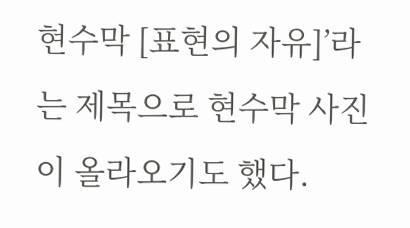현수막 [표현의 자유]’라는 제목으로 현수막 사진이 올라오기도 했다.